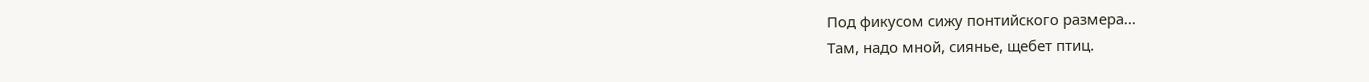Под фикусом сижу понтийского размера...
Там, надо мной, сиянье, щебет птиц.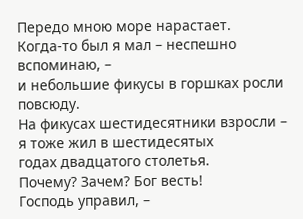Передо мною море нарастает.
Когда-то был я мал – неспешно вспоминаю, –
и небольшие фикусы в горшках росли повсюду.
На фикусах шестидесятники взросли –
я тоже жил в шестидесятых
годах двадцатого столетья.
Почему? Зачем? Бог весть!
Господь управил, –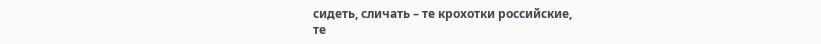сидеть, сличать – те крохотки российские,
те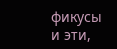фикусы и эти,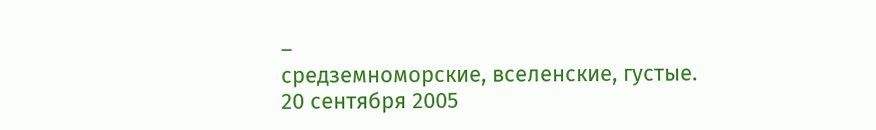–
средземноморские, вселенские, густые.
20 сентября 2005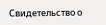Свидетельство о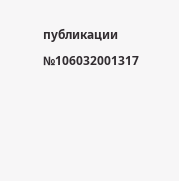публикации №106032001317